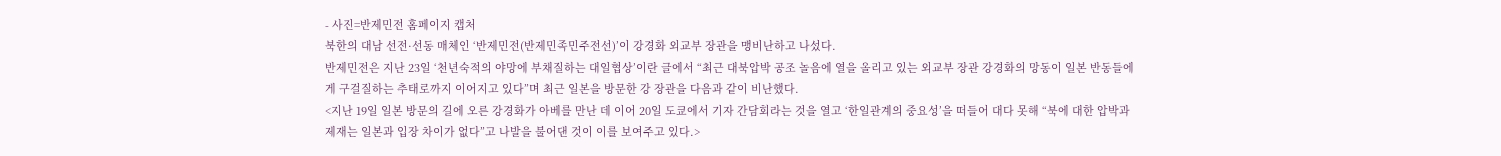- 사진=반제민전 홈페이지 캡처
북한의 대남 선전·선동 매체인 ‘반제민전(반제민족민주전선)’이 강경화 외교부 장관을 맹비난하고 나섰다.
반제민전은 지난 23일 ‘천년숙적의 야망에 부채질하는 대일협상’이란 글에서 “최근 대북압박 공조 놀음에 열을 올리고 있는 외교부 장관 강경화의 망동이 일본 반동들에게 구걸질하는 추태로까지 이어지고 있다”며 최근 일본을 방문한 강 장관을 다음과 같이 비난했다.
<지난 19일 일본 방문의 길에 오른 강경화가 아베를 만난 데 이어 20일 도쿄에서 기자 간담회라는 것을 열고 ‘한일관계의 중요성’을 떠들어 대다 못해 “북에 대한 압박과 제재는 일본과 입장 차이가 없다”고 나발을 불어댄 것이 이를 보여주고 있다.>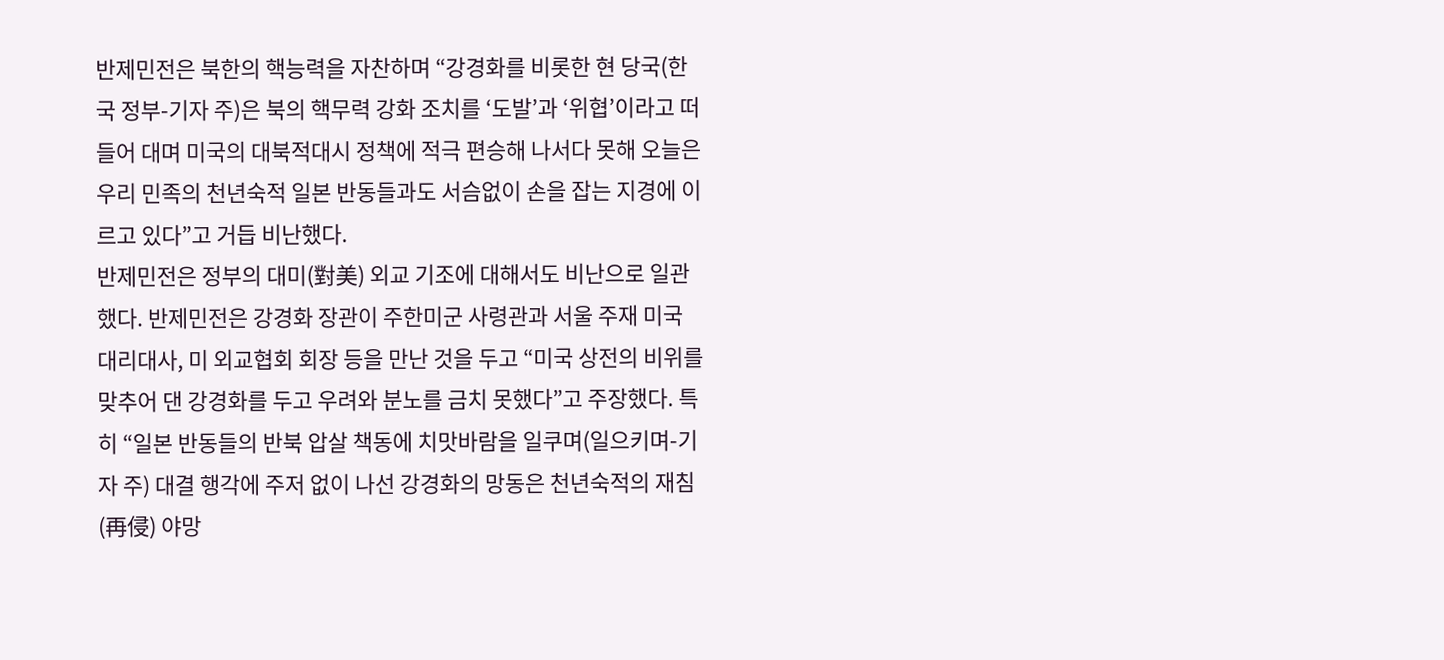반제민전은 북한의 핵능력을 자찬하며 “강경화를 비롯한 현 당국(한국 정부-기자 주)은 북의 핵무력 강화 조치를 ‘도발’과 ‘위협’이라고 떠들어 대며 미국의 대북적대시 정책에 적극 편승해 나서다 못해 오늘은 우리 민족의 천년숙적 일본 반동들과도 서슴없이 손을 잡는 지경에 이르고 있다”고 거듭 비난했다.
반제민전은 정부의 대미(對美) 외교 기조에 대해서도 비난으로 일관했다. 반제민전은 강경화 장관이 주한미군 사령관과 서울 주재 미국 대리대사, 미 외교협회 회장 등을 만난 것을 두고 “미국 상전의 비위를 맞추어 댄 강경화를 두고 우려와 분노를 금치 못했다”고 주장했다. 특히 “일본 반동들의 반북 압살 책동에 치맛바람을 일쿠며(일으키며-기자 주) 대결 행각에 주저 없이 나선 강경화의 망동은 천년숙적의 재침(再侵) 야망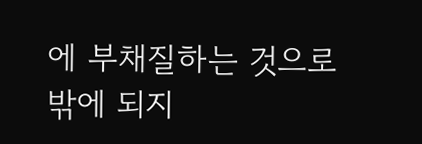에 부채질하는 것으로밖에 되지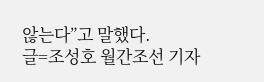않는다”고 말했다.
글=조성호 월간조선 기자